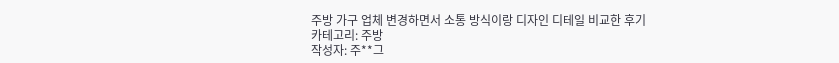주방 가구 업체 변경하면서 소통 방식이랑 디자인 디테일 비교한 후기
카테고리: 주방
작성자: 주**그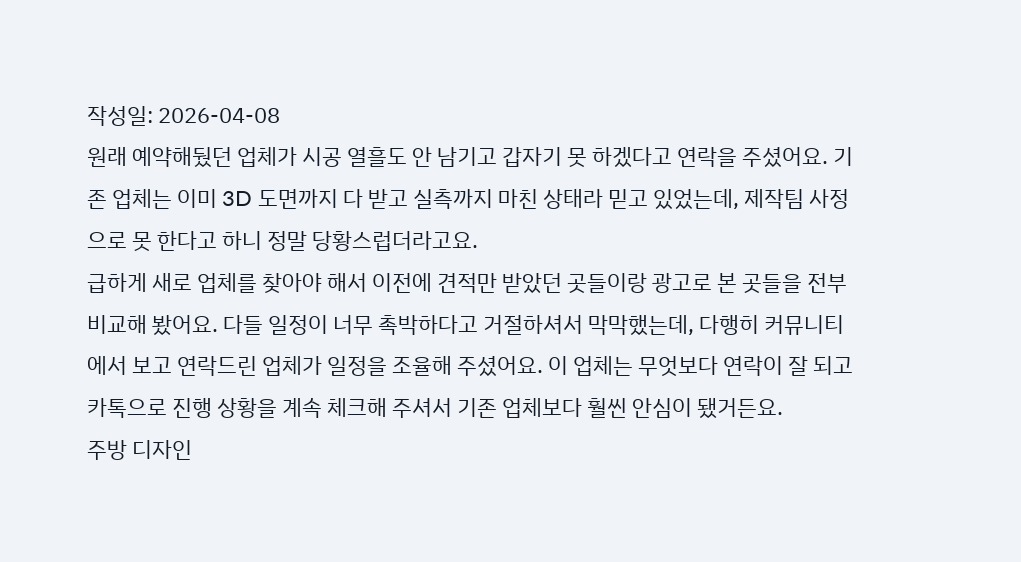작성일: 2026-04-08
원래 예약해뒀던 업체가 시공 열흘도 안 남기고 갑자기 못 하겠다고 연락을 주셨어요. 기존 업체는 이미 3D 도면까지 다 받고 실측까지 마친 상태라 믿고 있었는데, 제작팀 사정으로 못 한다고 하니 정말 당황스럽더라고요.
급하게 새로 업체를 찾아야 해서 이전에 견적만 받았던 곳들이랑 광고로 본 곳들을 전부 비교해 봤어요. 다들 일정이 너무 촉박하다고 거절하셔서 막막했는데, 다행히 커뮤니티에서 보고 연락드린 업체가 일정을 조율해 주셨어요. 이 업체는 무엇보다 연락이 잘 되고 카톡으로 진행 상황을 계속 체크해 주셔서 기존 업체보다 훨씬 안심이 됐거든요.
주방 디자인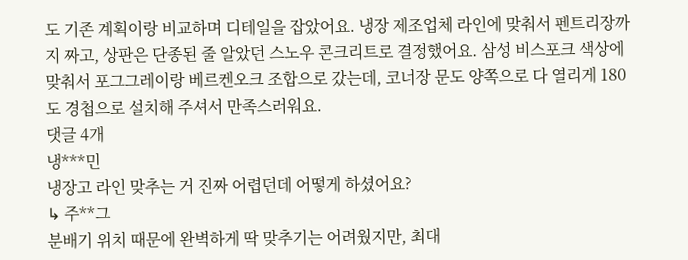도 기존 계획이랑 비교하며 디테일을 잡았어요. 냉장 제조업체 라인에 맞춰서 펜트리장까지 짜고, 상판은 단종된 줄 알았던 스노우 콘크리트로 결정했어요. 삼성 비스포크 색상에 맞춰서 포그그레이랑 베르켄오크 조합으로 갔는데, 코너장 문도 양쪽으로 다 열리게 180도 경첩으로 설치해 주셔서 만족스러워요.
댓글 4개
냉***민
냉장고 라인 맞추는 거 진짜 어렵던데 어떻게 하셨어요?
↳ 주**그
분배기 위치 때문에 완벽하게 딱 맞추기는 어려웠지만, 최대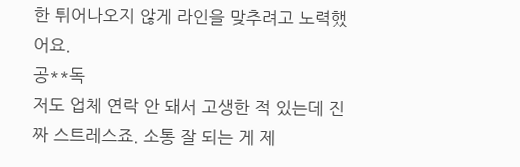한 튀어나오지 않게 라인을 맞추려고 노력했어요.
공**독
저도 업체 연락 안 돼서 고생한 적 있는데 진짜 스트레스죠. 소통 잘 되는 게 제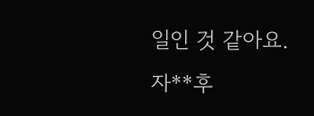일인 것 같아요.
자**후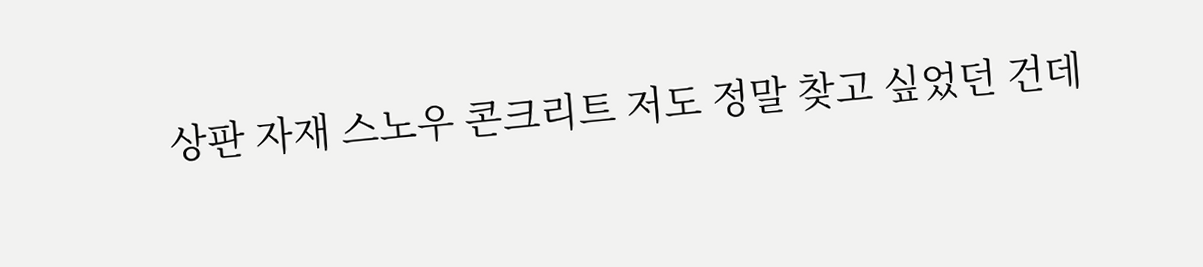상판 자재 스노우 콘크리트 저도 정말 찾고 싶었던 건데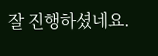잘 진행하셨네요.